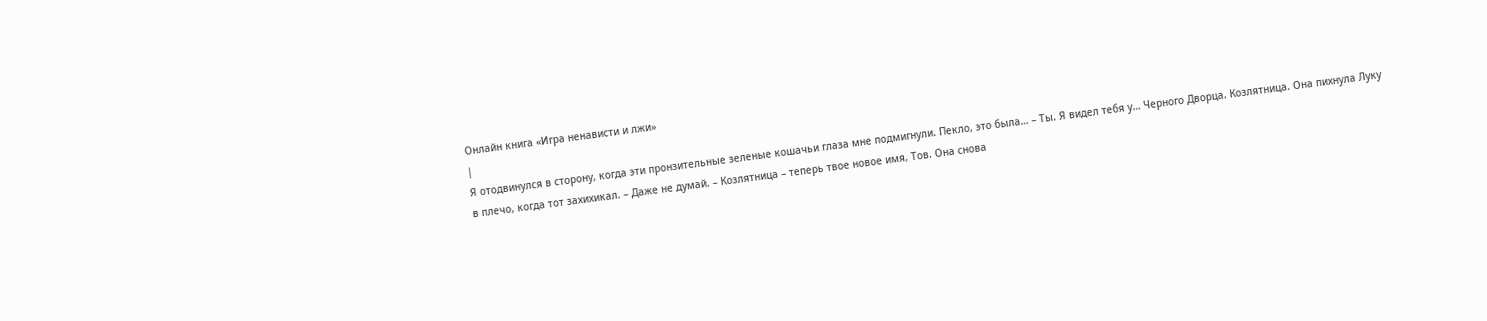Онлайн книга «Игра ненависти и лжи»
|
Я отодвинулся в сторону, когда эти пронзительные зеленые кошачьи глаза мне подмигнули. Пекло, это была… – Ты. Я видел тебя у… Черного Дворца. Козлятница. Она пихнула Луку в плечо, когда тот захихикал. – Даже не думай. – Козлятница – теперь твое новое имя, Тов. Она снова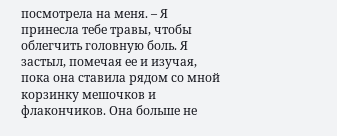посмотрела на меня. – Я принесла тебе травы, чтобы облегчить головную боль. Я застыл, помечая ее и изучая, пока она ставила рядом со мной корзинку мешочков и флакончиков. Она больше не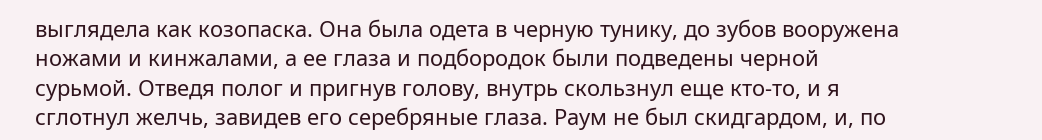выглядела как козопаска. Она была одета в черную тунику, до зубов вооружена ножами и кинжалами, а ее глаза и подбородок были подведены черной сурьмой. Отведя полог и пригнув голову, внутрь скользнул еще кто-то, и я сглотнул желчь, завидев его серебряные глаза. Раум не был скидгардом, и, по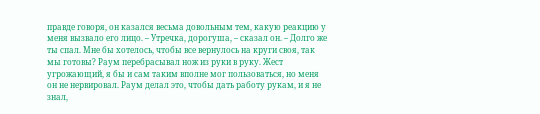правде говоря, он казался весьма довольным тем, какую реакцию у меня вызвало его лицо. – Утречка, дорогуша, – сказал он. – Долго же ты спал. Мне бы хотелось, чтобы все вернулось на круги своя, так мы готовы? Раум перебрасывал нож из руки в руку. Жест угрожающий, я бы и сам таким вполне мог пользоваться, но меня он не нервировал. Раум делал это, чтобы дать работу рукам, и я не знал,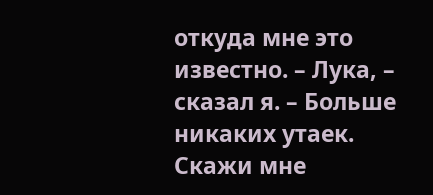откуда мне это известно. – Лука, – сказал я. – Больше никаких утаек. Скажи мне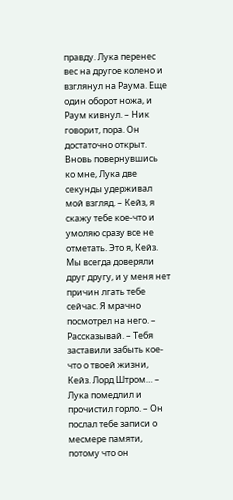правду. Лука перенес вес на другое колено и взглянул на Раума. Еще один оборот ножа, и Раум кивнул. – Ник говорит, пора. Он достаточно открыт. Вновь повернувшись ко мне, Лука две секунды удерживал мой взгляд. – Кейз, я скажу тебе кое-что и умоляю сразу все не отметать. Это я, Кейз. Мы всегда доверяли друг другу, и у меня нет причин лгать тебе сейчас. Я мрачно посмотрел на него. – Рассказывай. – Тебя заставили забыть кое-что о твоей жизни, Кейз. Лорд Штром… – Лука помедлил и прочистил горло. – Он послал тебе записи о месмере памяти, потому что он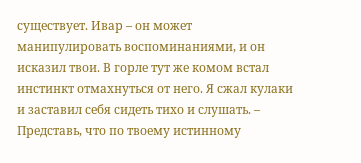существует. Ивар – он может манипулировать воспоминаниями, и он исказил твои. В горле тут же комом встал инстинкт отмахнуться от него. Я сжал кулаки и заставил себя сидеть тихо и слушать. – Представь, что по твоему истинному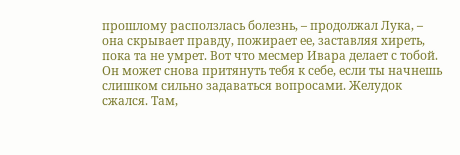прошлому расползлась болезнь, – продолжал Лука, – она скрывает правду, пожирает ее, заставляя хиреть, пока та не умрет. Вот что месмер Ивара делает с тобой. Он может снова притянуть тебя к себе, если ты начнешь слишком сильно задаваться вопросами. Желудок сжался. Там,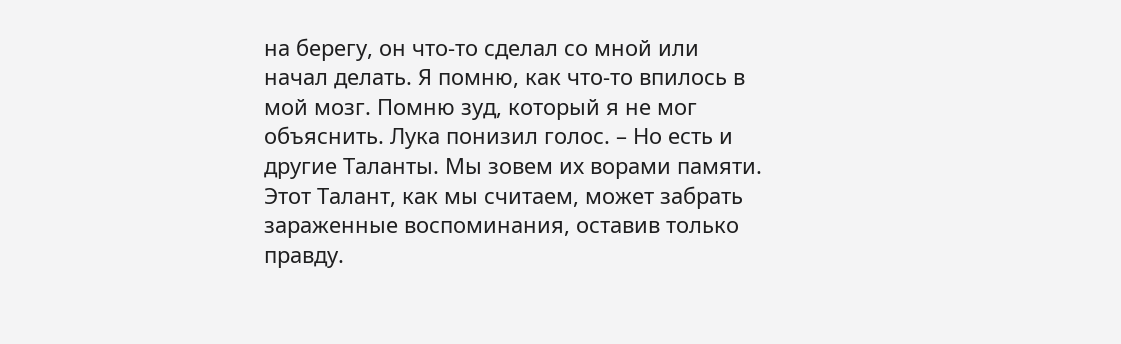на берегу, он что-то сделал со мной или начал делать. Я помню, как что-то впилось в мой мозг. Помню зуд, который я не мог объяснить. Лука понизил голос. – Но есть и другие Таланты. Мы зовем их ворами памяти. Этот Талант, как мы считаем, может забрать зараженные воспоминания, оставив только правду.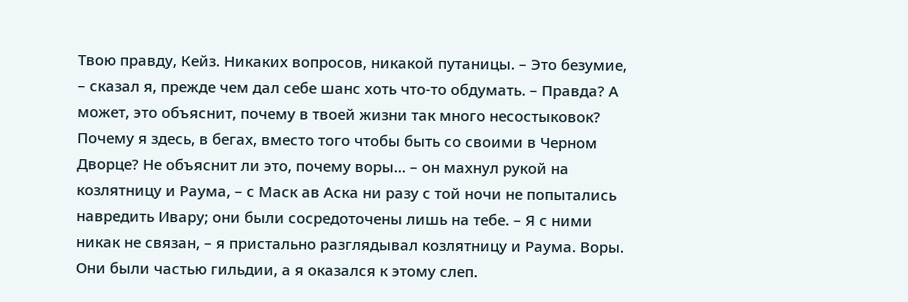Твою правду, Кейз. Никаких вопросов, никакой путаницы. – Это безумие, – сказал я, прежде чем дал себе шанс хоть что-то обдумать. – Правда? А может, это объяснит, почему в твоей жизни так много несостыковок? Почему я здесь, в бегах, вместо того чтобы быть со своими в Черном Дворце? Не объяснит ли это, почему воры… – он махнул рукой на козлятницу и Раума, – с Маск ав Аска ни разу с той ночи не попытались навредить Ивару; они были сосредоточены лишь на тебе. – Я с ними никак не связан, – я пристально разглядывал козлятницу и Раума. Воры. Они были частью гильдии, а я оказался к этому слеп.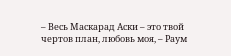– Весь Маскарад Аски – это твой чертов план, любовь моя, – Раум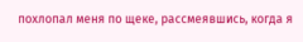похлопал меня по щеке, рассмеявшись, когда я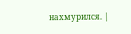нахмурился. |